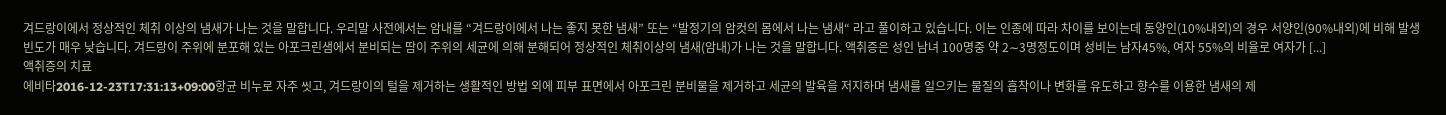겨드랑이에서 정상적인 체취 이상의 냄새가 나는 것을 말합니다. 우리말 사전에서는 암내를 “겨드랑이에서 나는 좋지 못한 냄새” 또는 “발정기의 암컷의 몸에서 나는 냄새“ 라고 풀이하고 있습니다. 이는 인종에 따라 차이를 보이는데 동양인(10%내외)의 경우 서양인(90%내외)에 비해 발생빈도가 매우 낮습니다. 겨드랑이 주위에 분포해 있는 아포크린샘에서 분비되는 땀이 주위의 세균에 의해 분해되어 정상적인 체취이상의 냄새(암내)가 나는 것을 말합니다. 액취증은 성인 남녀 100명중 약 2∼3명정도이며 성비는 남자45%, 여자 55%의 비율로 여자가 [...]
액취증의 치료
에비타2016-12-23T17:31:13+09:00항균 비누로 자주 씻고, 겨드랑이의 털을 제거하는 생활적인 방법 외에 피부 표면에서 아포크린 분비물을 제거하고 세균의 발육을 저지하며 냄새를 일으키는 물질의 흡착이나 변화를 유도하고 향수를 이용한 냄새의 제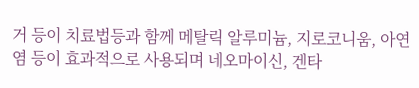거 등이 치료법등과 함께 메탈릭 알루미늄, 지로코니움, 아연염 등이 효과적으로 사용되며 네오마이신, 겐타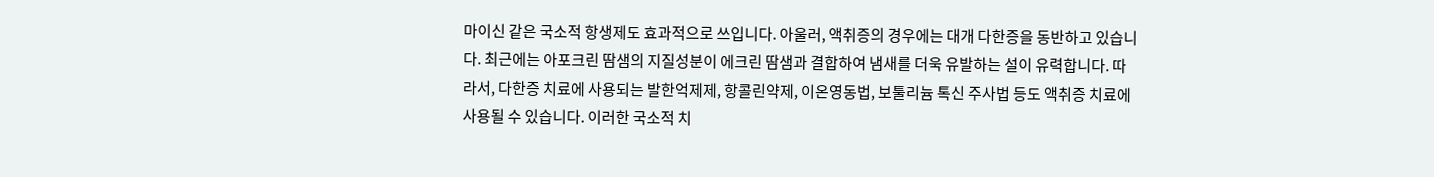마이신 같은 국소적 항생제도 효과적으로 쓰입니다. 아울러, 액취증의 경우에는 대개 다한증을 동반하고 있습니다. 최근에는 아포크린 땀샘의 지질성분이 에크린 땀샘과 결합하여 냄새를 더욱 유발하는 설이 유력합니다. 따라서, 다한증 치료에 사용되는 발한억제제, 항콜린약제, 이온영동법, 보툴리늄 톡신 주사법 등도 액취증 치료에 사용될 수 있습니다. 이러한 국소적 치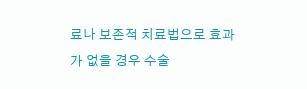료나 보존적 치료법으로 효과가 없을 경우 수술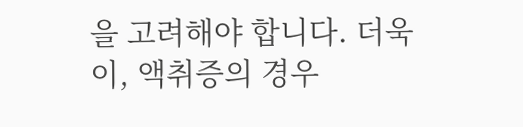을 고려해야 합니다. 더욱이, 액취증의 경우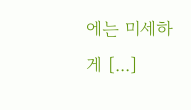에는 미세하게 [...]